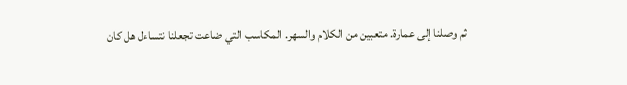ثم وصلنا إلى عمارة. متعبين من الكلام والسهر. المكاسب التي ضاعت تجعلنا نتساءل هل كان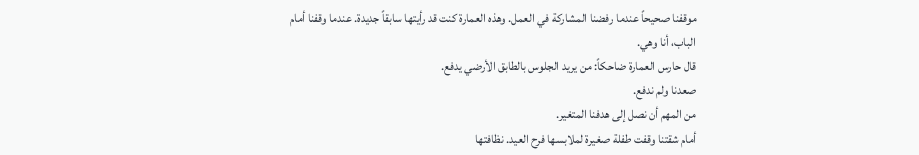موقفنا صحيحاً عندما رفضنا المشاركة في العمل. وهذه العمارة كنت قد رأيتها سابقاً جديدة. عندما وقفنا أمام الباب، أنا وهي.
قال حارس العمارة ضاحكاً: من يريد الجلوس بالطابق الأرضي يدفع.
صعدنا ولم ندفع.
من المهم أن نصل إلى هدفنا المتغير.
أمام شقتنا وقفت طفلة صغيرة لملابسها فرح العيد. نظافتها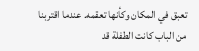تعبق في المكان وكأنها تعقمه. عندما اقتربنا من الباب كانت الطفلة قد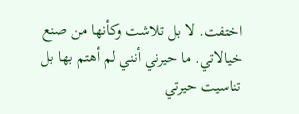اختفت. لا بل تلاشت وكأنها من صنع خيالاتي. ما حيرني أنني لم أهتم بها بل تناسيت حيرتي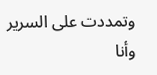وتمددت على السرير وأنا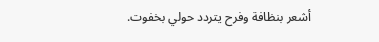أشعر بنظافة وفرح يتردد حولي بخفوت.